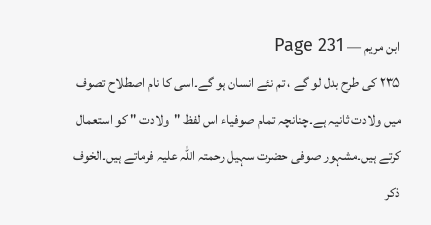ابن مریم — Page 231
۲۳۵ کی طرح بدل لو گے ، تم نئے انسان ہو گے۔اسی کا نام اصطلاح تصوف میں ولادت ثانیہ ہے۔چنانچہ تمام صوفیاء اس لفظ "ولادت " کو استعمال کرتے ہیں۔مشہور صوفی حضرت سہیل رحمتہ اللہ علیہ فرماتے ہیں۔الخوف ذكر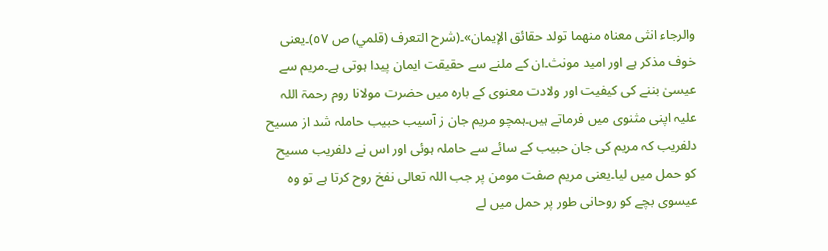والرجاء انثى معناه منهما تولد حقائق الإيمان»۔(شرح التعرف (قلمي) ص ٥٧)۔یعنی خوف مذکر ہے اور امید مونث۔ان کے ملنے سے حقیقت ایمان پیدا ہوتی ہے۔مریم سے عیسیٰ بننے کی کیفیت اور ولادت معنوی کے بارہ میں حضرت مولانا روم رحمۃ اللہ علیہ اپنی مثنوی میں فرماتے ہیں۔ہمچو مریم جان ز آسیب حبیب حاملہ شد از مسیح دلفریب کہ مریم کی جان حبیب کے سائے سے حاملہ ہوئی اور اس نے دلفریب مسیح کو حمل میں لیا۔یعنی مریم صفت مومن پر جب اللہ تعالی نفخ روح کرتا ہے تو وہ عیسوی بچے کو روحانی طور پر حمل میں لے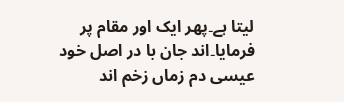لیتا ہے۔پھر ایک اور مقام پر فرمایا۔اند جان با در اصل خود عیسی دم زماں زخم اند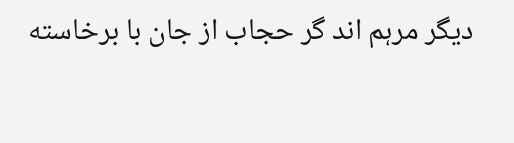دیگر مرہم اند گر حجاب از جان با برخاسته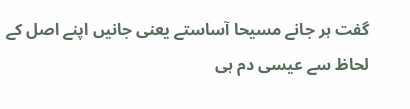گفت ہر جانے مسیحا آساستے یعنی جانیں اپنے اصل کے لحاظ سے عیسی دم ہی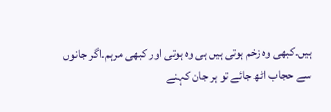ہیں۔کبھی وہ زخم ہوتی ہیں ہی وہ ہوتی اور کبھی مرہم۔اگر جانوں سے حجاب اٹھ جائے تو ہر جان کہنے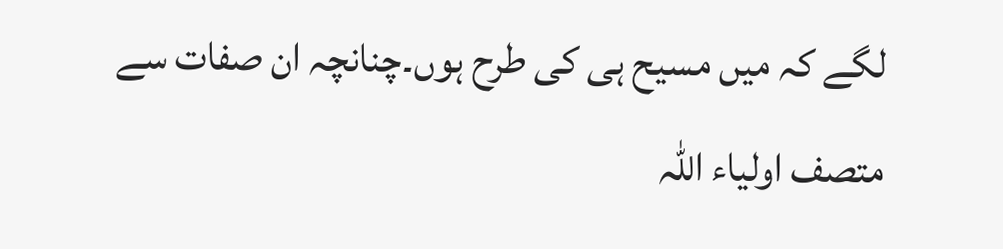لگے کہ میں مسیح ہی کی طرح ہوں۔چنانچہ ان صفات سے متصف اولیاء اللہ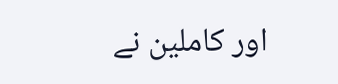اور کاملین نے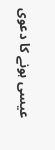عیسی ہونے کا دعوی